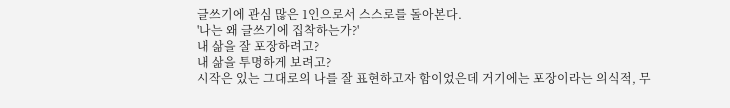글쓰기에 관심 많은 1인으로서 스스로를 돌아본다.
'나는 왜 글쓰기에 집착하는가?'
내 삶을 잘 포장하려고?
내 삶을 투명하게 보려고?
시작은 있는 그대로의 나를 잘 표현하고자 함이었은데 거기에는 포장이라는 의식적, 무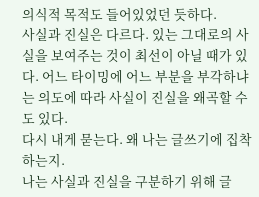의식적 목적도 들어있었던 듯하다.
사실과 진실은 다르다. 있는 그대로의 사실을 보여주는 것이 최선이 아닐 때가 있다. 어느 타이밍에 어느 부분을 부각하냐는 의도에 따라 사실이 진실을 왜곡할 수도 있다.
다시 내게 묻는다. 왜 나는 글쓰기에 집착하는지.
나는 사실과 진실을 구분하기 위해 글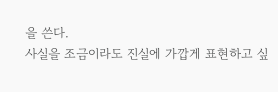을 쓴다.
사실을 조금이라도 진실에 가깝게 표현하고 싶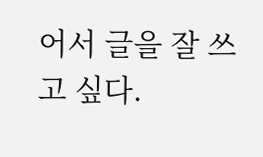어서 글을 잘 쓰고 싶다.